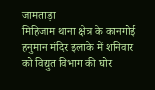जामताड़ा
मिहिजाम थाना क्षेत्र के कानगोई हनुमान मंदिर इलाके में शनिवार को विद्युत विभाग की घोर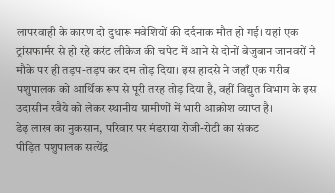लापरवाही के कारण दो दुधारू मवेशियों की दर्दनाक मौत हो गई। यहां एक ट्रांसफार्मर से हो रहे करंट लीकेज की चपेट में आने से दोनों बेजुबान जानवरों ने मौके पर ही तड़प-तड़प कर दम तोड़ दिया। इस हादसे ने जहाँ एक गरीब पशुपालक को आर्थिक रूप से पूरी तरह तोड़ दिया है, वहीं विद्युत विभाग के इस उदासीन रवैये को लेकर स्थानीय ग्रामीणों में भारी आक्रोश व्याप्त है।
डेढ़ लाख का नुकसान, परिवार पर मंडराया रोजी-रोटी का संकट
पीड़ित पशुपालक सत्येंद्र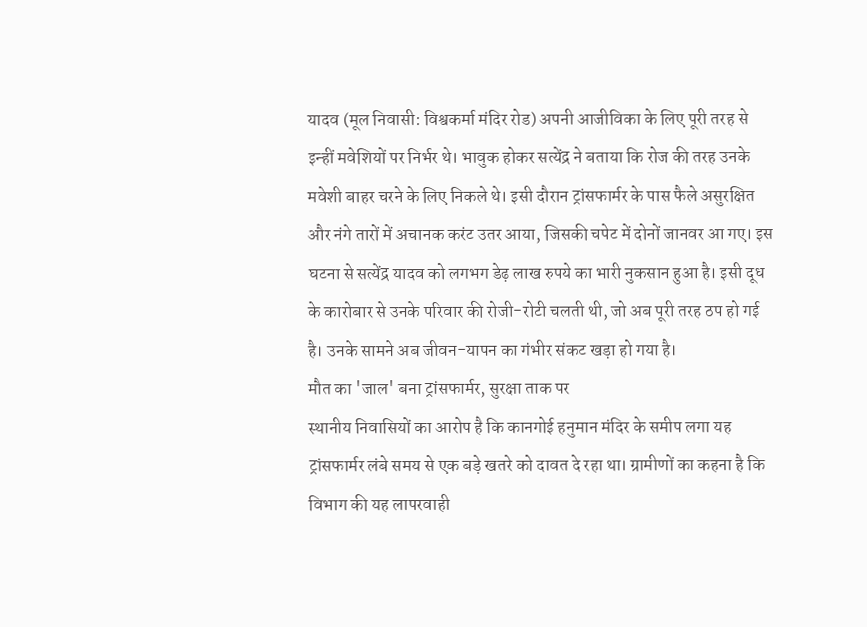यादव (मूल निवासी: विश्वकर्मा मंदिर रोड) अपनी आजीविका के लिए पूरी तरह से इन्हीं मवेशियों पर निर्भर थे। भावुक होकर सत्येंद्र ने बताया कि रोज की तरह उनके मवेशी बाहर चरने के लिए निकले थे। इसी दौरान ट्रांसफार्मर के पास फैले असुरक्षित और नंगे तारों में अचानक करंट उतर आया, जिसकी चपेट में दोनों जानवर आ गए। इस घटना से सत्येंद्र यादव को लगभग डेढ़ लाख रुपये का भारी नुकसान हुआ है। इसी दूध के कारोबार से उनके परिवार की रोजी-रोटी चलती थी, जो अब पूरी तरह ठप हो गई है। उनके सामने अब जीवन-यापन का गंभीर संकट खड़ा हो गया है।
मौत का 'जाल' बना ट्रांसफार्मर, सुरक्षा ताक पर
स्थानीय निवासियों का आरोप है कि कानगोई हनुमान मंदिर के समीप लगा यह ट्रांसफार्मर लंबे समय से एक बड़े खतरे को दावत दे रहा था। ग्रामीणों का कहना है कि विभाग की यह लापरवाही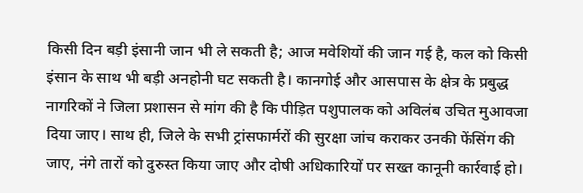किसी दिन बड़ी इंसानी जान भी ले सकती है; आज मवेशियों की जान गई है, कल को किसी इंसान के साथ भी बड़ी अनहोनी घट सकती है। कानगोई और आसपास के क्षेत्र के प्रबुद्ध नागरिकों ने जिला प्रशासन से मांग की है कि पीड़ित पशुपालक को अविलंब उचित मुआवजा दिया जाए। साथ ही, जिले के सभी ट्रांसफार्मरों की सुरक्षा जांच कराकर उनकी फेंसिंग की जाए, नंगे तारों को दुरुस्त किया जाए और दोषी अधिकारियों पर सख्त कानूनी कार्रवाई हो।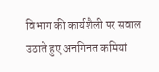विभाग की कार्यशैली पर सवाल उठाते हुए अनगिनत कमियां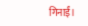गिनाईं।